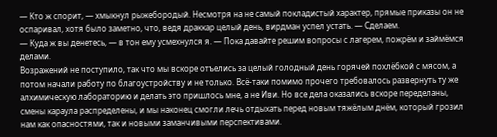— Кто ж спорит, — хмыкнул рыжебородый. Несмотря на не самый покладистый характер, прямые приказы он не оспаривал, хотя было заметно, что, ведя драккар целый день, вирдман успел устать. — Сделаем.
— Куда ж вы денетесь, — в тон ему усмехнулся я. — Пока давайте решим вопросы с лагерем, пожрём и займёмся делами.
Возражений не поступило, так что мы вскоре отъелись за целый голодный день горячей похлёбкой с мясом, а потом начали работу по благоустройству и не только. Всё-таки помимо прочего требовалось развернуть ту же алхимическую лабораторию и делать это пришлось мне, а не Иви. Но все дела оказались вскоре переделаны, смены караула распределены, и мы наконец смогли лечь отдыхать перед новым тяжёлым днём, который грозил нам как опасностями, так и новыми заманчивыми перспективами.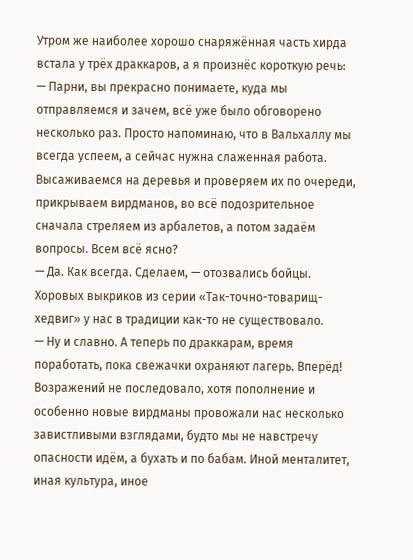Утром же наиболее хорошо снаряжённая часть хирда встала у трёх драккаров, а я произнёс короткую речь:
— Парни, вы прекрасно понимаете, куда мы отправляемся и зачем, всё уже было обговорено несколько раз. Просто напоминаю, что в Вальхаллу мы всегда успеем, а сейчас нужна слаженная работа. Высаживаемся на деревья и проверяем их по очереди, прикрываем вирдманов, во всё подозрительное сначала стреляем из арбалетов, а потом задаём вопросы. Всем всё ясно?
— Да. Как всегда. Сделаем, — отозвались бойцы. Хоровых выкриков из серии «Так-точно-товарищ-хедвиг» у нас в традиции как-то не существовало.
— Ну и славно. А теперь по драккарам, время поработать, пока свежачки охраняют лагерь. Вперёд!
Возражений не последовало, хотя пополнение и особенно новые вирдманы провожали нас несколько завистливыми взглядами, будто мы не навстречу опасности идём, а бухать и по бабам. Иной менталитет, иная культура, иное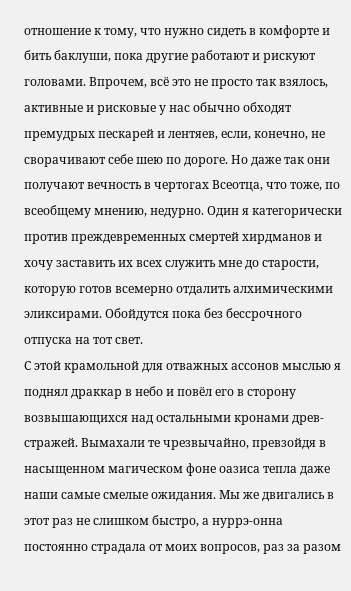отношение к тому, что нужно сидеть в комфорте и бить баклуши, пока другие работают и рискуют головами. Впрочем, всё это не просто так взялось, активные и рисковые у нас обычно обходят премудрых пескарей и лентяев, если, конечно, не сворачивают себе шею по дороге. Но даже так они получают вечность в чертогах Всеотца, что тоже, по всеобщему мнению, недурно. Один я категорически против преждевременных смертей хирдманов и хочу заставить их всех служить мне до старости, которую готов всемерно отдалить алхимическими эликсирами. Обойдутся пока без бессрочного отпуска на тот свет.
С этой крамольной для отважных ассонов мыслью я поднял драккар в небо и повёл его в сторону возвышающихся над остальными кронами древ-стражей. Вымахали те чрезвычайно, превзойдя в насыщенном магическом фоне оазиса тепла даже наши самые смелые ожидания. Мы же двигались в этот раз не слишком быстро, а нуррэ-онна постоянно страдала от моих вопросов, раз за разом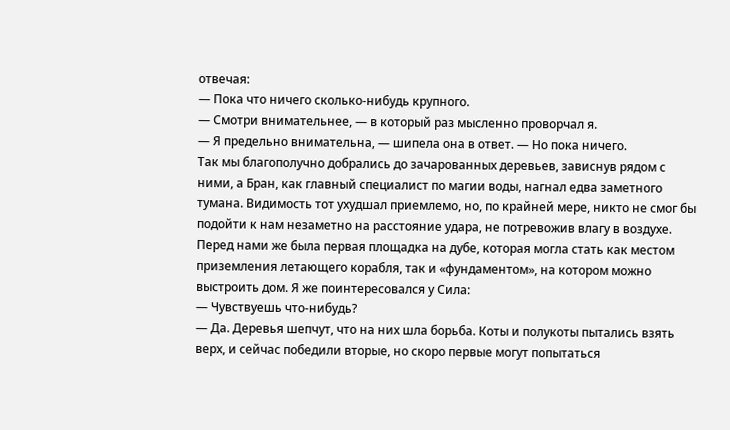отвечая:
— Пока что ничего сколько-нибудь крупного.
— Смотри внимательнее, — в который раз мысленно проворчал я.
— Я предельно внимательна, — шипела она в ответ. — Но пока ничего.
Так мы благополучно добрались до зачарованных деревьев, зависнув рядом с ними, а Бран, как главный специалист по магии воды, нагнал едва заметного тумана. Видимость тот ухудшал приемлемо, но, по крайней мере, никто не смог бы подойти к нам незаметно на расстояние удара, не потревожив влагу в воздухе. Перед нами же была первая площадка на дубе, которая могла стать как местом приземления летающего корабля, так и «фундаментом», на котором можно выстроить дом. Я же поинтересовался у Сила:
— Чувствуешь что-нибудь?
— Да. Деревья шепчут, что на них шла борьба. Коты и полукоты пытались взять верх, и сейчас победили вторые, но скоро первые могут попытаться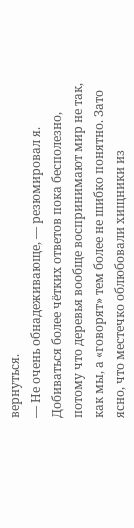вернуться.
— Не очень обнадеживающе, — резюмировал я. Добиваться более чётких ответов пока бесполезно, потому что деревья вообще воспринимают мир не так, как мы, а «говорят» тем более не шибко понятно. Зато ясно, что местечко облюбовали хищники из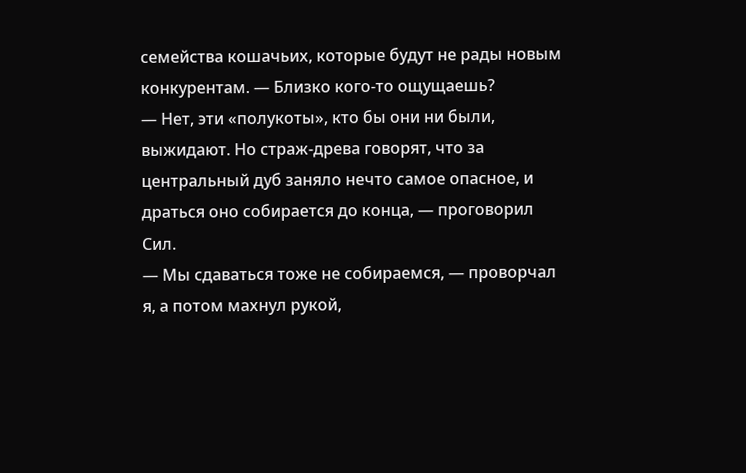семейства кошачьих, которые будут не рады новым конкурентам. — Близко кого-то ощущаешь?
— Нет, эти «полукоты», кто бы они ни были, выжидают. Но страж-древа говорят, что за центральный дуб заняло нечто самое опасное, и драться оно собирается до конца, — проговорил Сил.
— Мы сдаваться тоже не собираемся, — проворчал я, а потом махнул рукой,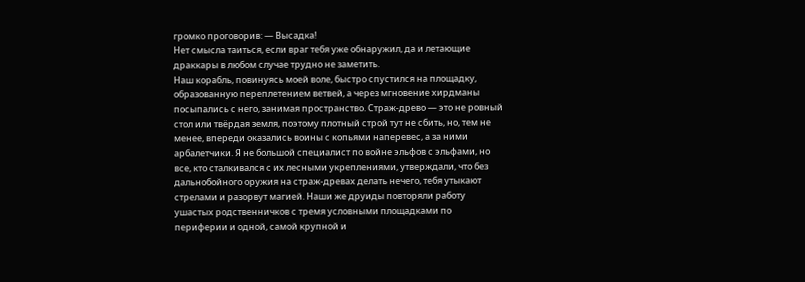громко проговорив: — Высадка!
Нет смысла таиться, если враг тебя уже обнаружил, да и летающие драккары в любом случае трудно не заметить.
Наш корабль, повинуясь моей воле, быстро спустился на площадку, образованную переплетением ветвей, а через мгновение хирдманы посыпались с него, занимая пространство. Страж-древо — это не ровный стол или твёрдая земля, поэтому плотный строй тут не сбить, но, тем не менее, впереди оказались воины с копьями наперевес, а за ними арбалетчики. Я не большой специалист по войне эльфов с эльфами, но все, кто сталкивался с их лесными укреплениями, утверждали, что без дальнобойного оружия на страж-древах делать нечего, тебя утыкают стрелами и разорвут магией. Наши же друиды повторяли работу ушастых родственничков с тремя условными площадками по периферии и одной, самой крупной и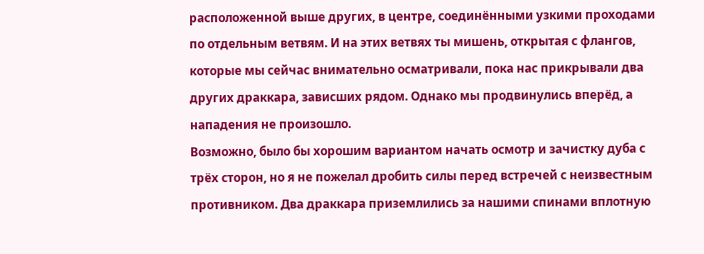расположенной выше других, в центре, соединёнными узкими проходами по отдельным ветвям. И на этих ветвях ты мишень, открытая с флангов, которые мы сейчас внимательно осматривали, пока нас прикрывали два других драккара, зависших рядом. Однако мы продвинулись вперёд, а нападения не произошло.
Возможно, было бы хорошим вариантом начать осмотр и зачистку дуба с трёх сторон, но я не пожелал дробить силы перед встречей с неизвестным противником. Два драккара приземлились за нашими спинами вплотную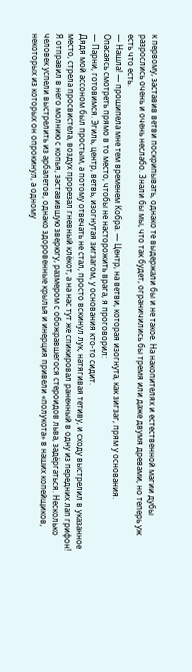к первому, заставив ветви поскрипывать, однако те выдержали бы и не такое. На накопителях и естественной магии дубы разрослись очень и очень неслабо. Знали бы мы, что так будет, ограничились бы тремя или даже двумя древами, но теперь уж есть что есть.
— Нашла! — прошипела мне тем временем Кобра. — Центр, на ветви, которая изогнута, как зигзаг, прям у основания.
Опасаясь смотреть прямо в то место, чтобы не насторожить врага, я проговорил:
— Парни, готовимся. Эгиль, центр, ветвь, изогнутая зигзагом, у основания кто-то сидит.
Дядя мой ассоном был простым, а потому отвечать не стал, просто вскинул лук, натягивая тетиву, и сходу выстрелил в указанное место, стрела просвистела, воздух прорезал гневный клёкот, а на нас тут же спикировал раненный в одну из передних лап грифон! Я отправил в него молнию с копья, заставившую зверюгу, размером с обожравшегося стероидов льва, задёргаться. Несколько человек успели выстрелить из арбалетов, однако здоровенные крылья и инерция привели «полукота» в наших копейщиков, некоторых из которых он опрокинул, а одному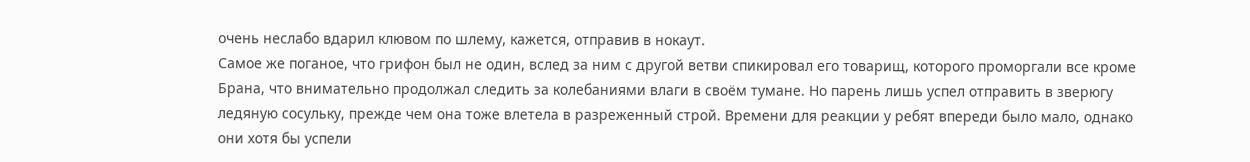очень неслабо вдарил клювом по шлему, кажется, отправив в нокаут.
Самое же поганое, что грифон был не один, вслед за ним с другой ветви спикировал его товарищ, которого проморгали все кроме Брана, что внимательно продолжал следить за колебаниями влаги в своём тумане. Но парень лишь успел отправить в зверюгу ледяную сосульку, прежде чем она тоже влетела в разреженный строй. Времени для реакции у ребят впереди было мало, однако они хотя бы успели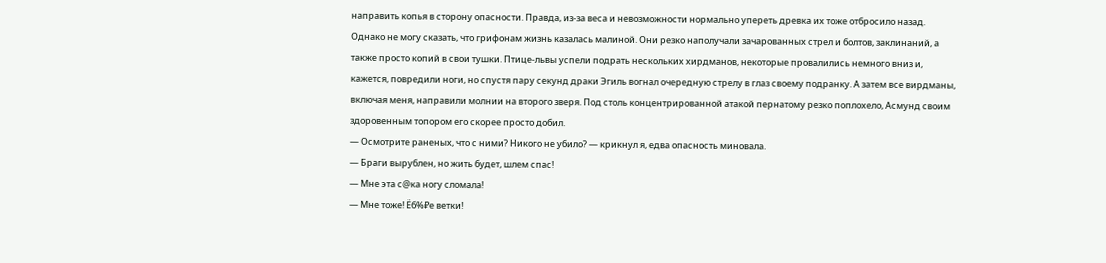направить копья в сторону опасности. Правда, из-за веса и невозможности нормально упереть древка их тоже отбросило назад.
Однако не могу сказать, что грифонам жизнь казалась малиной. Они резко наполучали зачарованных стрел и болтов, заклинаний, а также просто копий в свои тушки. Птице-львы успели подрать нескольких хирдманов, некоторые провалились немного вниз и, кажется, повредили ноги, но спустя пару секунд драки Эгиль вогнал очередную стрелу в глаз своему подранку. А затем все вирдманы, включая меня, направили молнии на второго зверя. Под столь концентрированной атакой пернатому резко поплохело, Асмунд своим здоровенным топором его скорее просто добил.
— Осмотрите раненых, что с ними? Никого не убило? — крикнул я, едва опасность миновала.
— Браги вырублен, но жить будет, шлем спас!
— Мне эта с@ка ногу сломала!
— Мне тоже! Ёб%₽е ветки!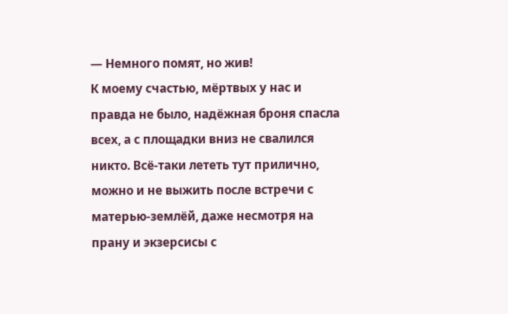— Немного помят, но жив!
К моему счастью, мёртвых у нас и правда не было, надёжная броня спасла всех, а с площадки вниз не свалился никто. Всё-таки лететь тут прилично, можно и не выжить после встречи с матерью-землёй, даже несмотря на прану и экзерсисы с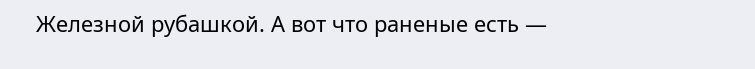Железной рубашкой. А вот что раненые есть —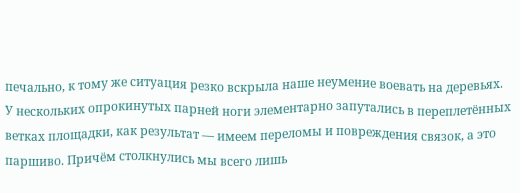печально, к тому же ситуация резко вскрыла наше неумение воевать на деревьях. У нескольких опрокинутых парней ноги элементарно запутались в переплетённых ветках площадки, как результат — имеем переломы и повреждения связок, а это паршиво. Причём столкнулись мы всего лишь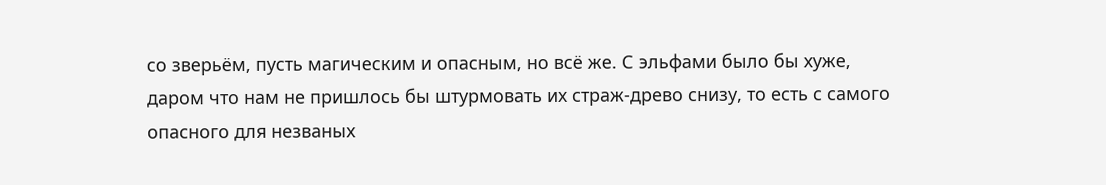со зверьём, пусть магическим и опасным, но всё же. С эльфами было бы хуже, даром что нам не пришлось бы штурмовать их страж-древо снизу, то есть с самого опасного для незваных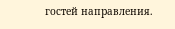гостей направления.